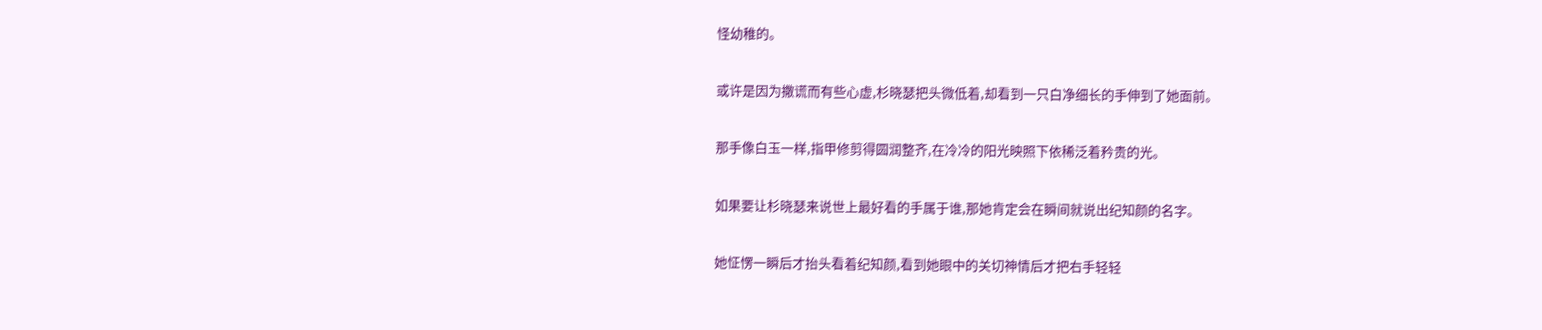怪幼稚的。

或许是因为撒谎而有些心虚,杉晓瑟把头微低着,却看到一只白净细长的手伸到了她面前。

那手像白玉一样,指甲修剪得圆润整齐,在冷冷的阳光映照下依稀泛着矜贵的光。

如果要让杉晓瑟来说世上最好看的手属于谁,那她肯定会在瞬间就说出纪知颜的名字。

她怔愣一瞬后才抬头看着纪知颜,看到她眼中的关切神情后才把右手轻轻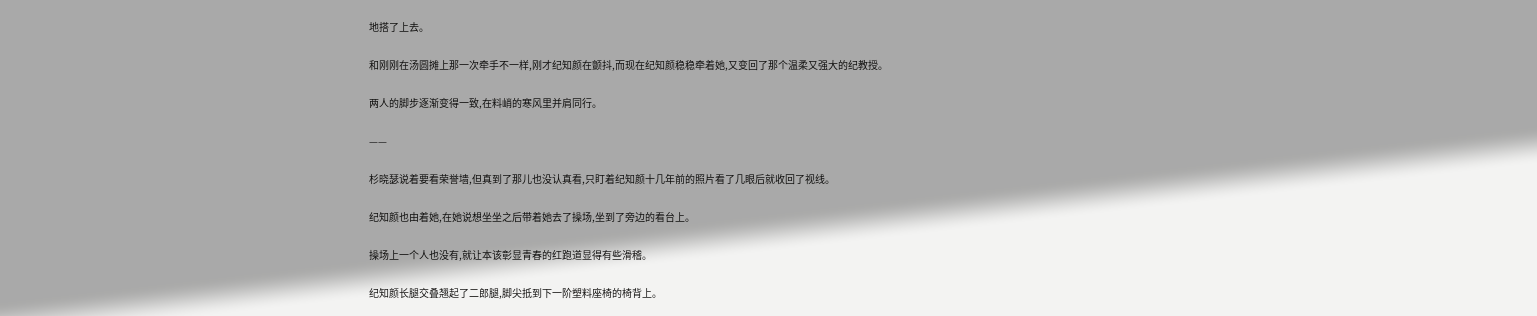地搭了上去。

和刚刚在汤圆摊上那一次牵手不一样,刚才纪知颜在颤抖,而现在纪知颜稳稳牵着她,又变回了那个温柔又强大的纪教授。

两人的脚步逐渐变得一致,在料峭的寒风里并肩同行。

——

杉晓瑟说着要看荣誉墙,但真到了那儿也没认真看,只盯着纪知颜十几年前的照片看了几眼后就收回了视线。

纪知颜也由着她,在她说想坐坐之后带着她去了操场,坐到了旁边的看台上。

操场上一个人也没有,就让本该彰显青春的红跑道显得有些滑稽。

纪知颜长腿交叠翘起了二郎腿,脚尖抵到下一阶塑料座椅的椅背上。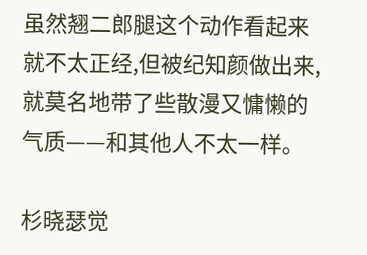虽然翘二郎腿这个动作看起来就不太正经,但被纪知颜做出来,就莫名地带了些散漫又慵懒的气质——和其他人不太一样。

杉晓瑟觉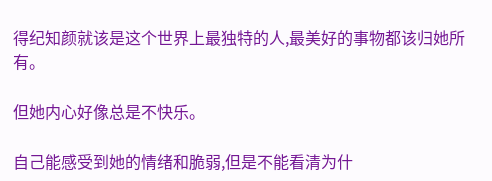得纪知颜就该是这个世界上最独特的人,最美好的事物都该归她所有。

但她内心好像总是不快乐。

自己能感受到她的情绪和脆弱,但是不能看清为什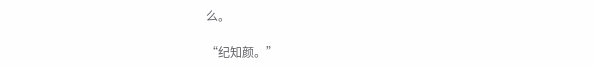么。

“纪知颜。”